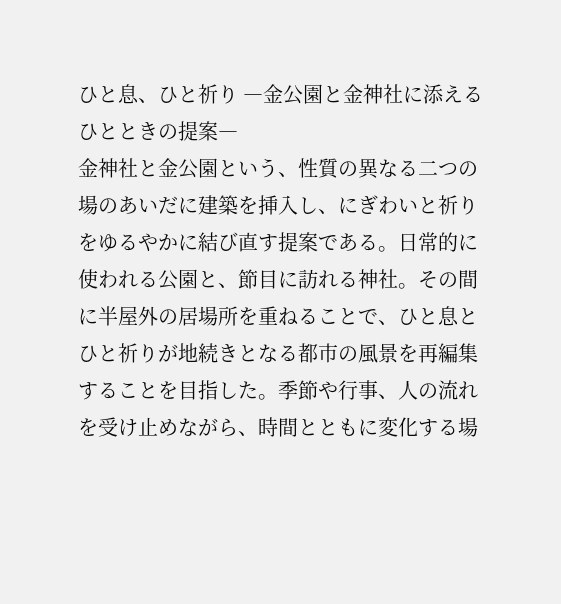ひと息、ひと祈り ―金公園と金神社に添えるひとときの提案―
金神社と金公園という、性質の異なる二つの場のあいだに建築を挿入し、にぎわいと祈りをゆるやかに結び直す提案である。日常的に使われる公園と、節目に訪れる神社。その間に半屋外の居場所を重ねることで、ひと息とひと祈りが地続きとなる都市の風景を再編集することを目指した。季節や行事、人の流れを受け止めながら、時間とともに変化する場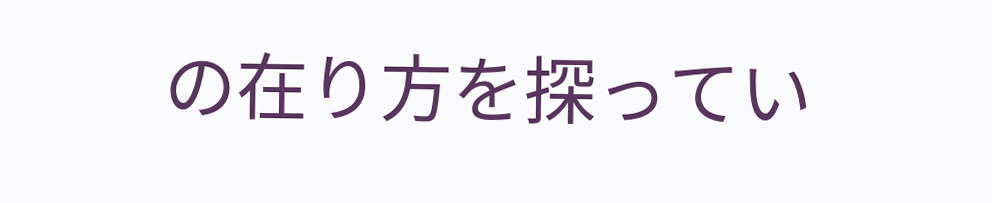の在り方を探ってい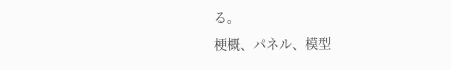る。
梗概、パネル、模型